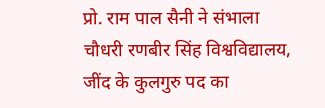प्रो. राम पाल सैनी ने संभाला चौधरी रणबीर सिंह विश्वविद्यालय, जींद के कुलगुरु पद का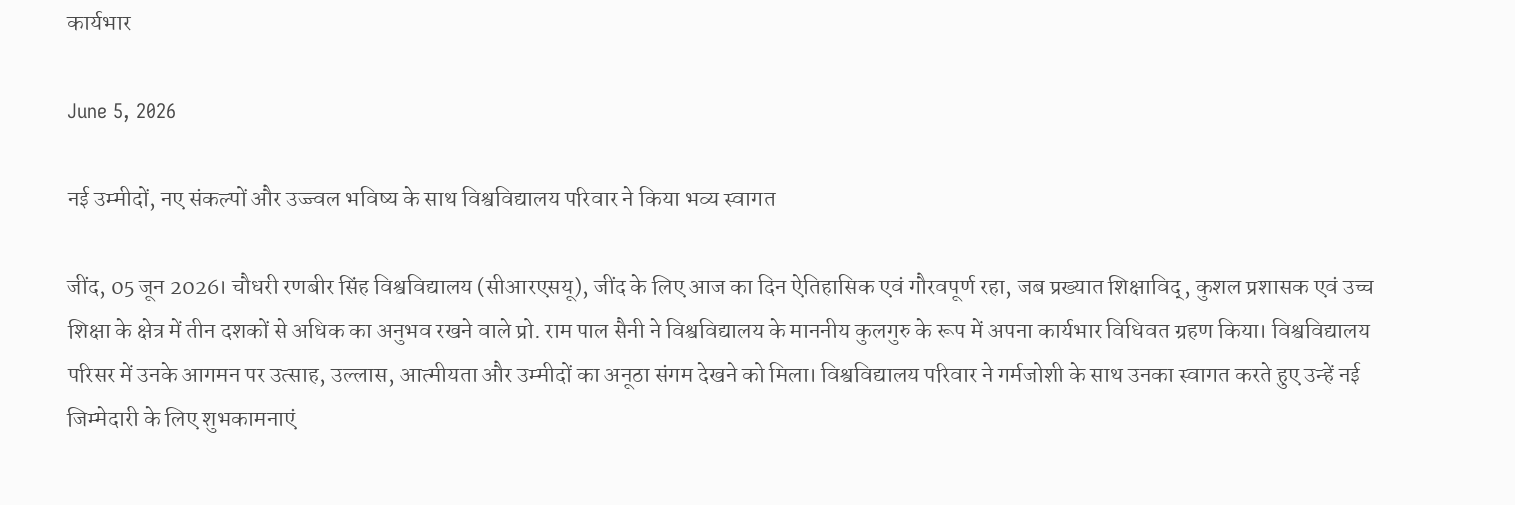कार्यभार

June 5, 2026

नई उम्मीदों, नए संकल्पों और उज्ज्वल भविष्य के साथ विश्वविद्यालय परिवार ने किया भव्य स्वागत

जींद, 05 जून 2026। चौधरी रणबीर सिंह विश्वविद्यालय (सीआरएसयू), जींद के लिए आज का दिन ऐतिहासिक एवं गौरवपूर्ण रहा, जब प्रख्यात शिक्षाविद्, कुशल प्रशासक एवं उच्च शिक्षा के क्षेत्र में तीन दशकों से अधिक का अनुभव रखने वाले प्रो. राम पाल सैनी ने विश्वविद्यालय के माननीय कुलगुरु के रूप में अपना कार्यभार विधिवत ग्रहण किया। विश्वविद्यालय परिसर में उनके आगमन पर उत्साह, उल्लास, आत्मीयता और उम्मीदों का अनूठा संगम देखने को मिला। विश्वविद्यालय परिवार ने गर्मजोशी के साथ उनका स्वागत करते हुए उन्हें नई जिम्मेदारी के लिए शुभकामनाएं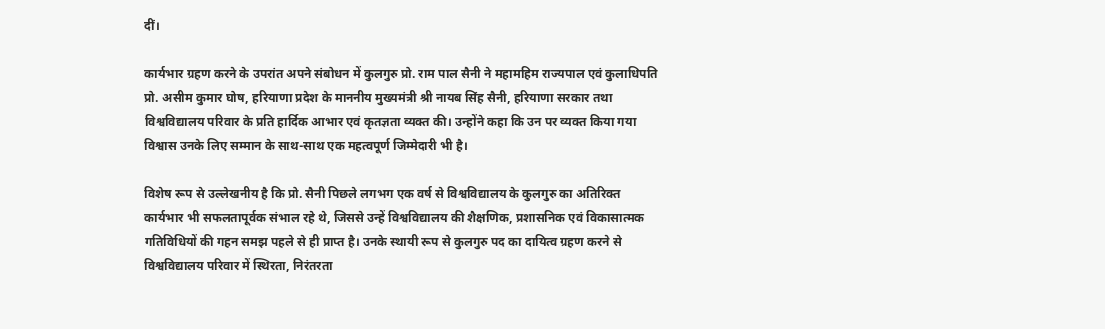दीं।

कार्यभार ग्रहण करने के उपरांत अपने संबोधन में कुलगुरु प्रो. राम पाल सैनी ने महामहिम राज्यपाल एवं कुलाधिपति प्रो. असीम कुमार घोष, हरियाणा प्रदेश के माननीय मुख्यमंत्री श्री नायब सिंह सैनी, हरियाणा सरकार तथा विश्वविद्यालय परिवार के प्रति हार्दिक आभार एवं कृतज्ञता व्यक्त की। उन्होंने कहा कि उन पर व्यक्त किया गया विश्वास उनके लिए सम्मान के साथ-साथ एक महत्वपूर्ण जिम्मेदारी भी है।

विशेष रूप से उल्लेखनीय है कि प्रो. सैनी पिछले लगभग एक वर्ष से विश्वविद्यालय के कुलगुरु का अतिरिक्त कार्यभार भी सफलतापूर्वक संभाल रहे थे, जिससे उन्हें विश्वविद्यालय की शैक्षणिक, प्रशासनिक एवं विकासात्मक गतिविधियों की गहन समझ पहले से ही प्राप्त है। उनके स्थायी रूप से कुलगुरु पद का दायित्व ग्रहण करने से विश्वविद्यालय परिवार में स्थिरता, निरंतरता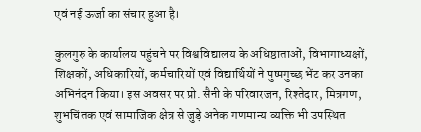एवं नई ऊर्जा का संचार हुआ है।

कुलगुरु के कार्यालय पहुंचने पर विश्वविद्यालय के अधिष्ठाताओं, विभागाध्यक्षों, शिक्षकों, अधिकारियों, कर्मचारियों एवं विद्यार्थियों ने पुष्पगुच्छ भेंट कर उनका अभिनंदन किया। इस अवसर पर प्रो. सैनी के परिवारजन, रिश्तेदार, मित्रगण, शुभचिंतक एवं सामाजिक क्षेत्र से जुड़े अनेक गणमान्य व्यक्ति भी उपस्थित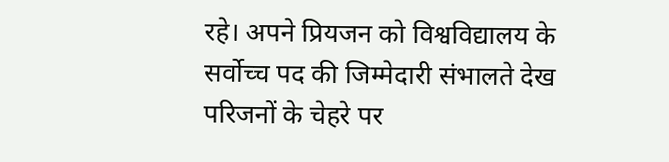रहे। अपने प्रियजन को विश्वविद्यालय के सर्वोच्च पद की जिम्मेदारी संभालते देख परिजनों के चेहरे पर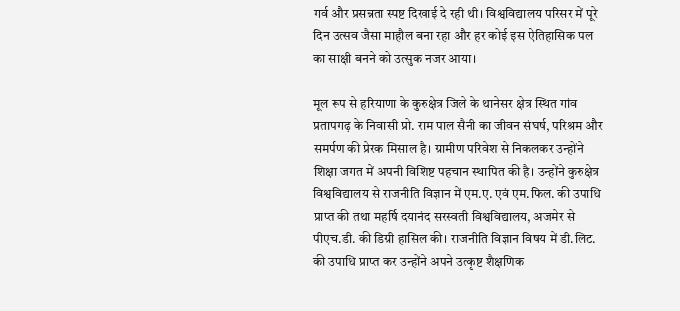गर्व और प्रसन्नता स्पष्ट दिखाई दे रही थी। विश्वविद्यालय परिसर में पूरे दिन उत्सव जैसा माहौल बना रहा और हर कोई इस ऐतिहासिक पल का साक्षी बनने को उत्सुक नजर आया।

मूल रूप से हरियाणा के कुरुक्षेत्र जिले के थानेसर क्षेत्र स्थित गांव प्रतापगढ़ के निवासी प्रो. राम पाल सैनी का जीवन संघर्ष, परिश्रम और समर्पण की प्रेरक मिसाल है। ग्रामीण परिवेश से निकलकर उन्होंने शिक्षा जगत में अपनी विशिष्ट पहचान स्थापित की है। उन्होंने कुरुक्षेत्र विश्वविद्यालय से राजनीति विज्ञान में एम.ए. एवं एम.फिल. की उपाधि प्राप्त की तथा महर्षि दयानंद सरस्वती विश्वविद्यालय, अजमेर से पीएच.डी. की डिग्री हासिल की। राजनीति विज्ञान विषय में डी.लिट. की उपाधि प्राप्त कर उन्होंने अपने उत्कृष्ट शैक्षणिक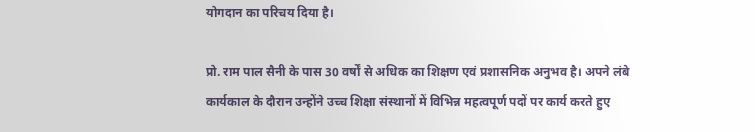योगदान का परिचय दिया है।

प्रो. राम पाल सैनी के पास 30 वर्षों से अधिक का शिक्षण एवं प्रशासनिक अनुभव है। अपने लंबे कार्यकाल के दौरान उन्होंने उच्च शिक्षा संस्थानों में विभिन्न महत्वपूर्ण पदों पर कार्य करते हुए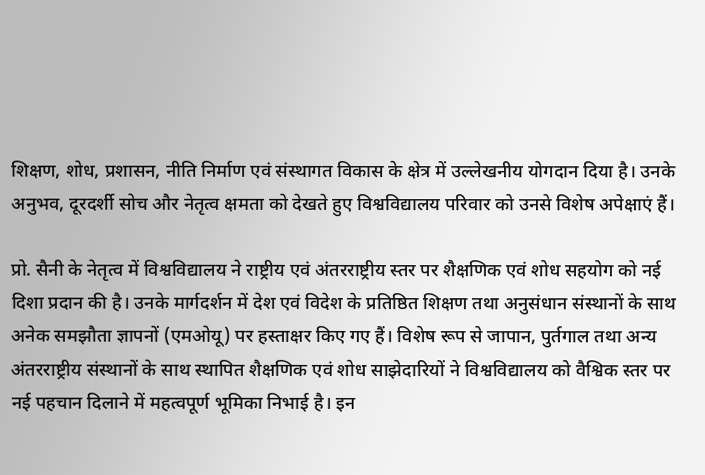शिक्षण, शोध, प्रशासन, नीति निर्माण एवं संस्थागत विकास के क्षेत्र में उल्लेखनीय योगदान दिया है। उनके अनुभव, दूरदर्शी सोच और नेतृत्व क्षमता को देखते हुए विश्वविद्यालय परिवार को उनसे विशेष अपेक्षाएं हैं।

प्रो. सैनी के नेतृत्व में विश्वविद्यालय ने राष्ट्रीय एवं अंतरराष्ट्रीय स्तर पर शैक्षणिक एवं शोध सहयोग को नई दिशा प्रदान की है। उनके मार्गदर्शन में देश एवं विदेश के प्रतिष्ठित शिक्षण तथा अनुसंधान संस्थानों के साथ अनेक समझौता ज्ञापनों (एमओयू) पर हस्ताक्षर किए गए हैं। विशेष रूप से जापान, पुर्तगाल तथा अन्य अंतरराष्ट्रीय संस्थानों के साथ स्थापित शैक्षणिक एवं शोध साझेदारियों ने विश्वविद्यालय को वैश्विक स्तर पर नई पहचान दिलाने में महत्वपूर्ण भूमिका निभाई है। इन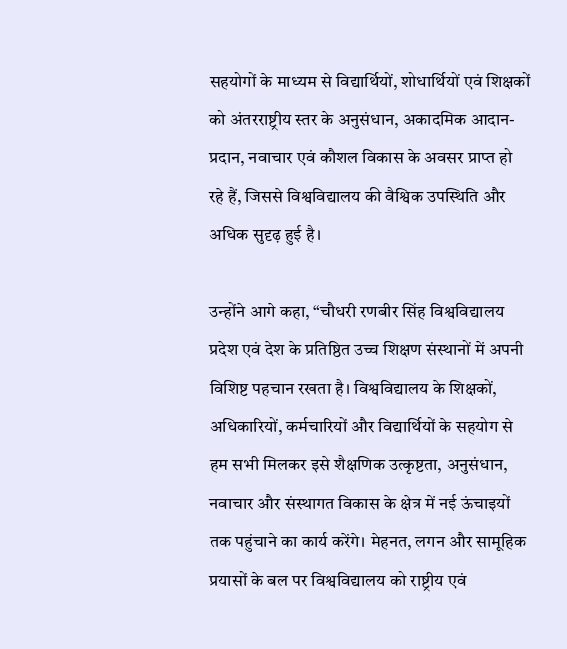सहयोगों के माध्यम से विद्यार्थियों, शोधार्थियों एवं शिक्षकों को अंतरराष्ट्रीय स्तर के अनुसंधान, अकादमिक आदान-प्रदान, नवाचार एवं कौशल विकास के अवसर प्राप्त हो रहे हैं, जिससे विश्वविद्यालय की वैश्विक उपस्थिति और अधिक सुदृढ़ हुई है।

उन्होंने आगे कहा, “चौधरी रणबीर सिंह विश्वविद्यालय प्रदेश एवं देश के प्रतिष्ठित उच्च शिक्षण संस्थानों में अपनी विशिष्ट पहचान रखता है। विश्वविद्यालय के शिक्षकों, अधिकारियों, कर्मचारियों और विद्यार्थियों के सहयोग से हम सभी मिलकर इसे शैक्षणिक उत्कृष्टता, अनुसंधान, नवाचार और संस्थागत विकास के क्षेत्र में नई ऊंचाइयों तक पहुंचाने का कार्य करेंगे। मेहनत, लगन और सामूहिक प्रयासों के बल पर विश्वविद्यालय को राष्ट्रीय एवं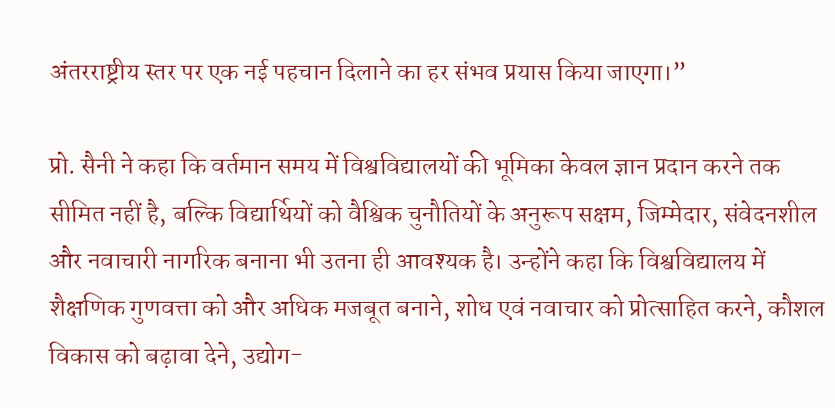अंतरराष्ट्रीय स्तर पर एक नई पहचान दिलाने का हर संभव प्रयास किया जाएगा।”

प्रो. सैनी ने कहा कि वर्तमान समय में विश्वविद्यालयों की भूमिका केवल ज्ञान प्रदान करने तक सीमित नहीं है, बल्कि विद्यार्थियों को वैश्विक चुनौतियों के अनुरूप सक्षम, जिम्मेदार, संवेदनशील और नवाचारी नागरिक बनाना भी उतना ही आवश्यक है। उन्होंने कहा कि विश्वविद्यालय में शैक्षणिक गुणवत्ता को और अधिक मजबूत बनाने, शोध एवं नवाचार को प्रोत्साहित करने, कौशल विकास को बढ़ावा देने, उद्योग-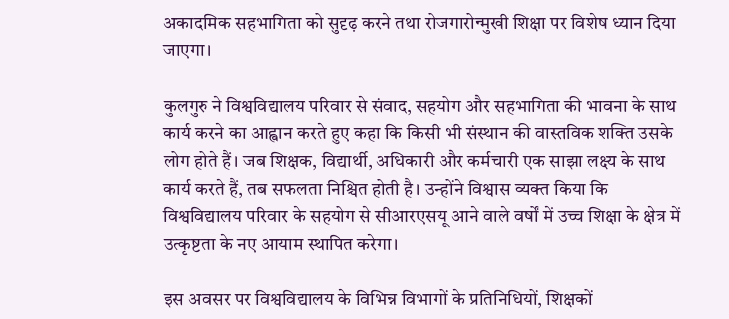अकादमिक सहभागिता को सुदृढ़ करने तथा रोजगारोन्मुखी शिक्षा पर विशेष ध्यान दिया जाएगा।

कुलगुरु ने विश्वविद्यालय परिवार से संवाद, सहयोग और सहभागिता की भावना के साथ कार्य करने का आह्वान करते हुए कहा कि किसी भी संस्थान की वास्तविक शक्ति उसके लोग होते हैं। जब शिक्षक, विद्यार्थी, अधिकारी और कर्मचारी एक साझा लक्ष्य के साथ कार्य करते हैं, तब सफलता निश्चित होती है। उन्होंने विश्वास व्यक्त किया कि विश्वविद्यालय परिवार के सहयोग से सीआरएसयू आने वाले वर्षों में उच्च शिक्षा के क्षेत्र में उत्कृष्टता के नए आयाम स्थापित करेगा।

इस अवसर पर विश्वविद्यालय के विभिन्न विभागों के प्रतिनिधियों, शिक्षकों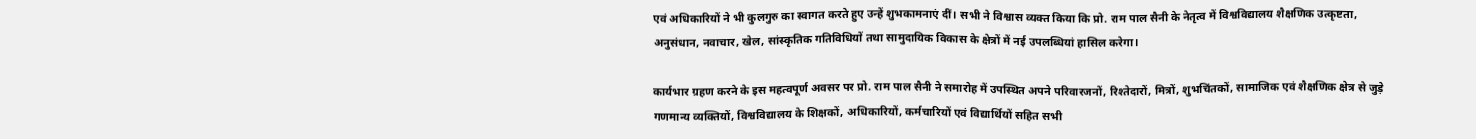एवं अधिकारियों ने भी कुलगुरु का स्वागत करते हुए उन्हें शुभकामनाएं दीं। सभी ने विश्वास व्यक्त किया कि प्रो. राम पाल सैनी के नेतृत्व में विश्वविद्यालय शैक्षणिक उत्कृष्टता, अनुसंधान, नवाचार, खेल, सांस्कृतिक गतिविधियों तथा सामुदायिक विकास के क्षेत्रों में नई उपलब्धियां हासिल करेगा।

कार्यभार ग्रहण करने के इस महत्वपूर्ण अवसर पर प्रो. राम पाल सैनी ने समारोह में उपस्थित अपने परिवारजनों, रिश्तेदारों, मित्रों, शुभचिंतकों, सामाजिक एवं शैक्षणिक क्षेत्र से जुड़े गणमान्य व्यक्तियों, विश्वविद्यालय के शिक्षकों, अधिकारियों, कर्मचारियों एवं विद्यार्थियों सहित सभी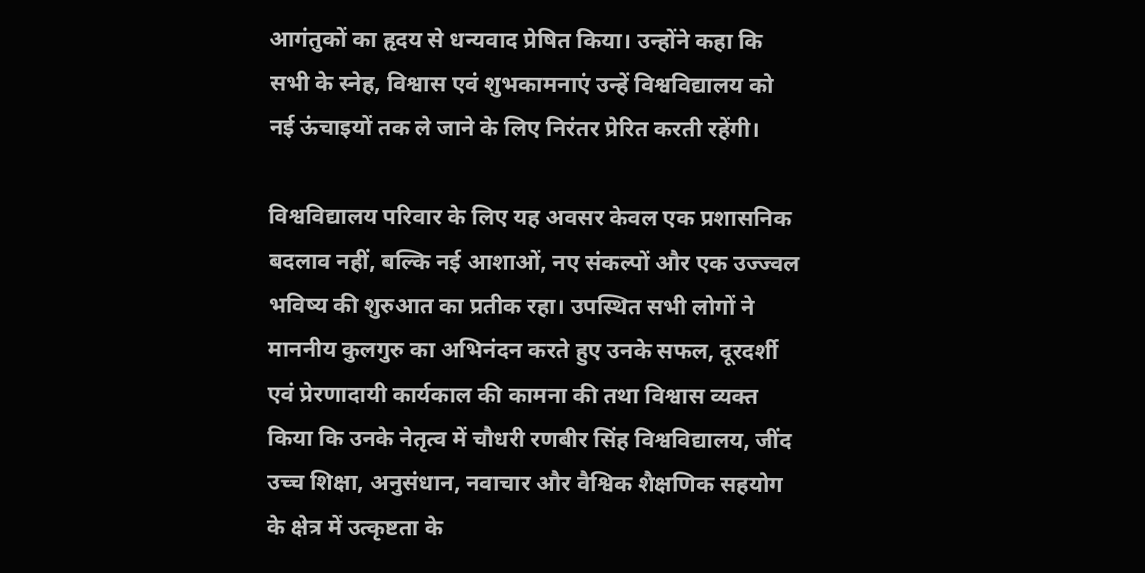आगंतुकों का हृदय से धन्यवाद प्रेषित किया। उन्होंने कहा कि सभी के स्नेह, विश्वास एवं शुभकामनाएं उन्हें विश्वविद्यालय को नई ऊंचाइयों तक ले जाने के लिए निरंतर प्रेरित करती रहेंगी।

विश्वविद्यालय परिवार के लिए यह अवसर केवल एक प्रशासनिक बदलाव नहीं, बल्कि नई आशाओं, नए संकल्पों और एक उज्ज्वल भविष्य की शुरुआत का प्रतीक रहा। उपस्थित सभी लोगों ने माननीय कुलगुरु का अभिनंदन करते हुए उनके सफल, दूरदर्शी एवं प्रेरणादायी कार्यकाल की कामना की तथा विश्वास व्यक्त किया कि उनके नेतृत्व में चौधरी रणबीर सिंह विश्वविद्यालय, जींद उच्च शिक्षा, अनुसंधान, नवाचार और वैश्विक शैक्षणिक सहयोग के क्षेत्र में उत्कृष्टता के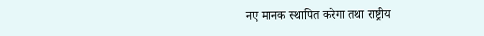नए मानक स्थापित करेगा तथा राष्ट्रीय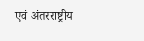एवं अंतरराष्ट्रीय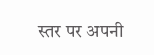स्तर पर अपनी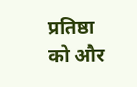प्रतिष्ठा को और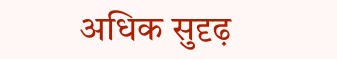अधिक सुदृढ़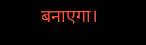बनाएगा।